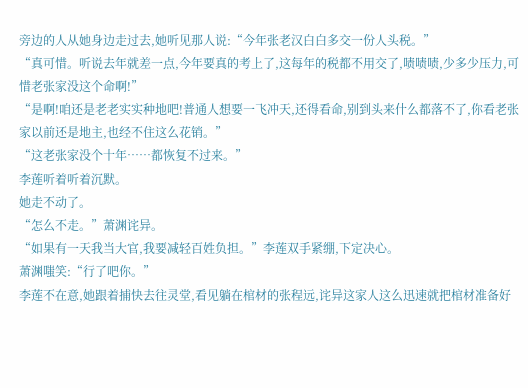旁边的人从她身边走过去,她听见那人说:“今年张老汉白白多交一份人头税。”
“真可惜。听说去年就差一点,今年要真的考上了,这每年的税都不用交了,啧啧啧,少多少压力,可惜老张家没这个命啊!”
“是啊!咱还是老老实实种地吧!普通人想要一飞冲天,还得看命,别到头来什么都落不了,你看老张家以前还是地主,也经不住这么花销。”
“这老张家没个十年……都恢复不过来。”
李莲听着听着沉默。
她走不动了。
“怎么不走。”萧渊诧异。
“如果有一天我当大官,我要减轻百姓负担。”李莲双手紧绷,下定决心。
萧渊嗤笑:“行了吧你。”
李莲不在意,她跟着捕快去往灵堂,看见躺在棺材的张程远,诧异这家人这么迅速就把棺材准备好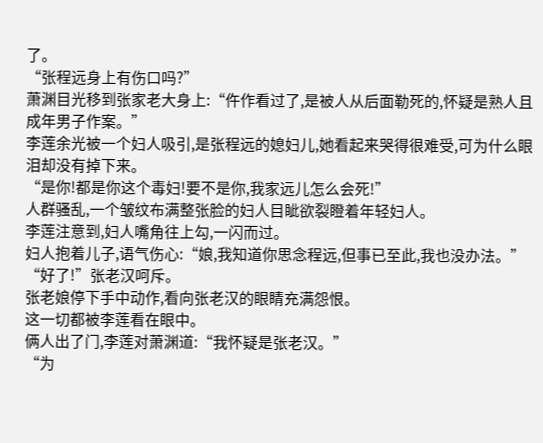了。
“张程远身上有伤口吗?”
萧渊目光移到张家老大身上:“仵作看过了,是被人从后面勒死的,怀疑是熟人且成年男子作案。”
李莲余光被一个妇人吸引,是张程远的媳妇儿,她看起来哭得很难受,可为什么眼泪却没有掉下来。
“是你!都是你这个毒妇!要不是你,我家远儿怎么会死!”
人群骚乱,一个皱纹布满整张脸的妇人目眦欲裂瞪着年轻妇人。
李莲注意到,妇人嘴角往上勾,一闪而过。
妇人抱着儿子,语气伤心:“娘,我知道你思念程远,但事已至此,我也没办法。”
“好了!”张老汉呵斥。
张老娘停下手中动作,看向张老汉的眼睛充满怨恨。
这一切都被李莲看在眼中。
俩人出了门,李莲对萧渊道:“我怀疑是张老汉。”
“为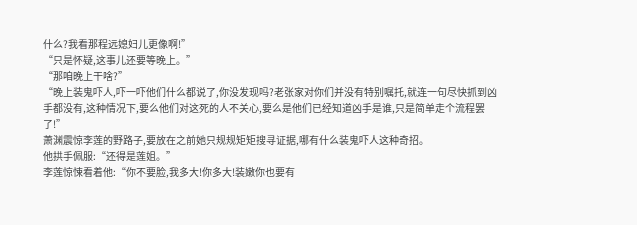什么?我看那程远媳妇儿更像啊!”
“只是怀疑,这事儿还要等晚上。”
“那咱晚上干啥?”
“晚上装鬼吓人,吓一吓他们什么都说了,你没发现吗?老张家对你们并没有特别嘱托,就连一句尽快抓到凶手都没有,这种情况下,要么他们对这死的人不关心,要么是他们已经知道凶手是谁,只是简单走个流程罢了!”
萧渊震惊李莲的野路子,要放在之前她只规规矩矩搜寻证据,哪有什么装鬼吓人这种奇招。
他拱手佩服:“还得是莲姐。”
李莲惊悚看着他:“你不要脸,我多大!你多大!装嫩你也要有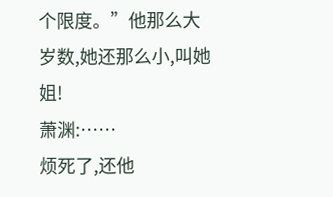个限度。”他那么大岁数,她还那么小,叫她姐!
萧渊:……
烦死了,还他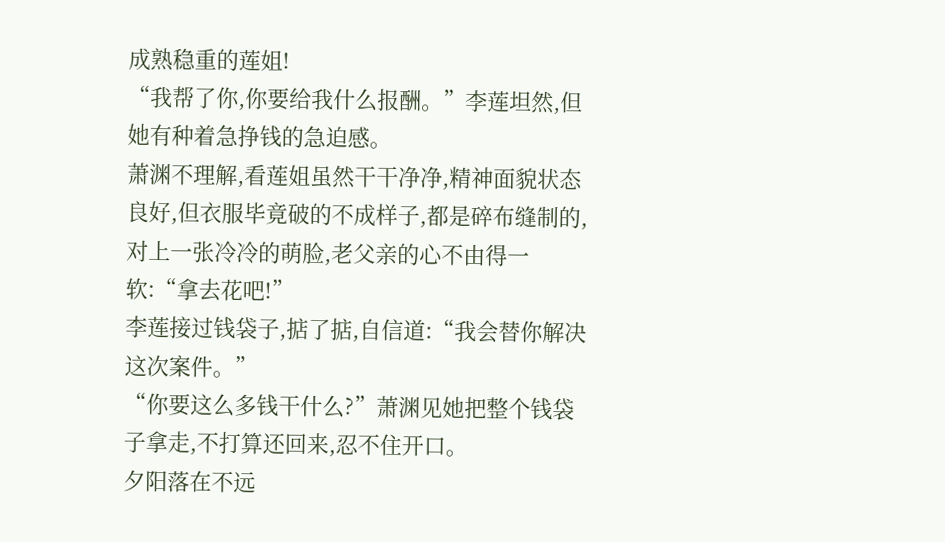成熟稳重的莲姐!
“我帮了你,你要给我什么报酬。”李莲坦然,但她有种着急挣钱的急迫感。
萧渊不理解,看莲姐虽然干干净净,精神面貌状态良好,但衣服毕竟破的不成样子,都是碎布缝制的,对上一张冷冷的萌脸,老父亲的心不由得一软:“拿去花吧!”
李莲接过钱袋子,掂了掂,自信道:“我会替你解决这次案件。”
“你要这么多钱干什么?”萧渊见她把整个钱袋子拿走,不打算还回来,忍不住开口。
夕阳落在不远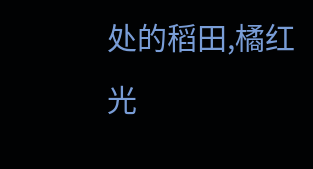处的稻田,橘红光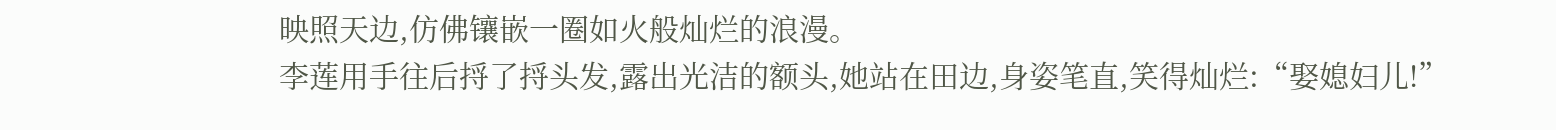映照天边,仿佛镶嵌一圈如火般灿烂的浪漫。
李莲用手往后捋了捋头发,露出光洁的额头,她站在田边,身姿笔直,笑得灿烂:“娶媳妇儿!”